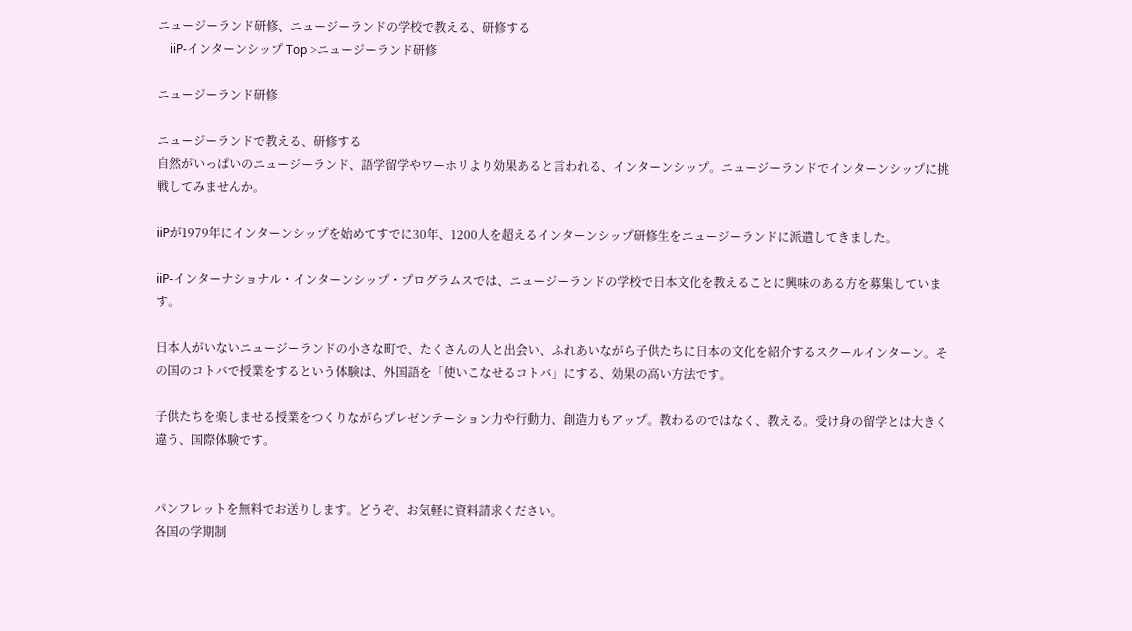ニュージーランド研修、ニュージーランドの学校で教える、研修する
    iiP-インターンシップ Top >ニュージーランド研修

ニュージーランド研修

ニュージーランドで教える、研修する
自然がいっぱいのニュージーランド、語学留学やワーホリより効果あると言われる、インターンシップ。ニュージーランドでインターンシップに挑戦してみませんか。

iiPが1979年にインターンシップを始めてすでに30年、1200人を超えるインターンシップ研修生をニュージーランドに派遣してきました。

iiP-インターナショナル・インターンシップ・プログラムスでは、ニュージーランドの学校で日本文化を教えることに興味のある方を募集しています。

日本人がいないニュージーランドの小さな町で、たくさんの人と出会い、ふれあいながら子供たちに日本の文化を紹介するスクールインターン。その国のコトバで授業をするという体験は、外国語を「使いこなせるコトバ」にする、効果の高い方法です。

子供たちを楽しませる授業をつくりながらプレゼンテーション力や行動力、創造力もアップ。教わるのではなく、教える。受け身の留学とは大きく違う、国際体験です。


パンフレットを無料でお送りします。どうぞ、お気軽に資料請求ください。
各国の学期制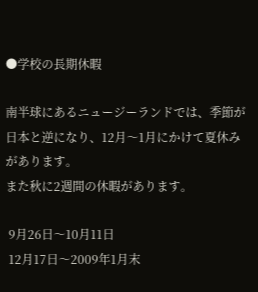●学校の長期休暇

南半球にあるニュージーランドでは、季節が日本と逆になり、12月〜1月にかけて夏休みがあります。
また秋に2週間の休暇があります。

 9月26日〜10月11日
 12月17日〜2009年1月末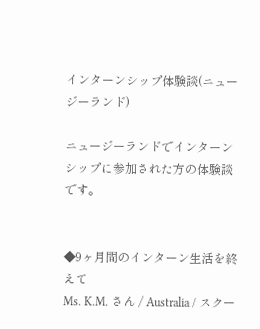インターンシップ体験談(ニュージーランド)

ニュージーランドでインターンシップに参加された方の体験談です。


◆9ヶ月間のインターン生活を終えて
Ms. K.M. さん / Australia / スクー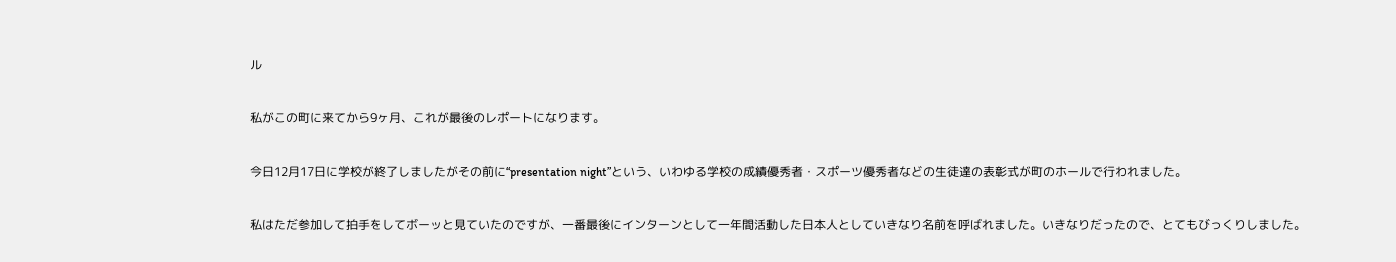ル

私がこの町に来てから9ヶ月、これが最後のレポートになります。

今日12月17日に学校が終了しましたがその前に“presentation night”という、いわゆる学校の成績優秀者・スポーツ優秀者などの生徒達の表彰式が町のホールで行われました。

私はただ参加して拍手をしてボーッと見ていたのですが、一番最後にインターンとして一年間活動した日本人としていきなり名前を呼ばれました。いきなりだったので、とてもびっくりしました。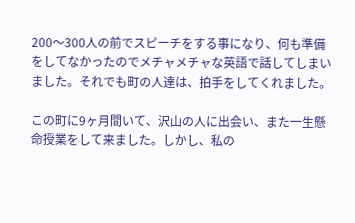200〜300人の前でスピーチをする事になり、何も準備をしてなかったのでメチャメチャな英語で話してしまいました。それでも町の人達は、拍手をしてくれました。

この町に9ヶ月間いて、沢山の人に出会い、また一生懸命授業をして来ました。しかし、私の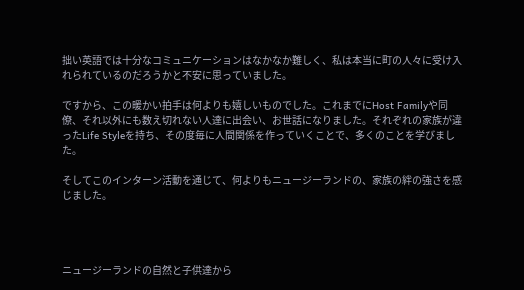拙い英語では十分なコミュニケーションはなかなか難しく、私は本当に町の人々に受け入れられているのだろうかと不安に思っていました。

ですから、この暖かい拍手は何よりも嬉しいものでした。これまでにHost Familyや同僚、それ以外にも数え切れない人達に出会い、お世話になりました。それぞれの家族が違ったLife Styleを持ち、その度毎に人間関係を作っていくことで、多くのことを学びました。

そしてこのインターン活動を通じて、何よりもニュージーランドの、家族の絆の強さを感じました。




ニュージーランドの自然と子供達から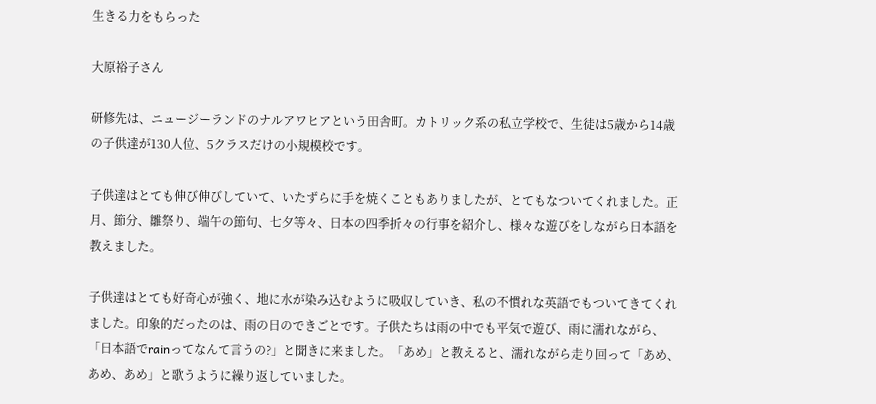生きる力をもらった

大原裕子さん

研修先は、ニュージーランドのナルアワヒアという田舎町。カトリック系の私立学校で、生徒は5歳から14歳の子供達が130人位、5クラスだけの小規模校です。

子供達はとても伸び伸びしていて、いたずらに手を焼くこともありましたが、とてもなついてくれました。正月、節分、雛祭り、端午の節句、七夕等々、日本の四季折々の行事を紹介し、様々な遊びをしながら日本語を教えました。

子供達はとても好奇心が強く、地に水が染み込むように吸収していき、私の不慣れな英語でもついてきてくれました。印象的だったのは、雨の日のできごとです。子供たちは雨の中でも平気で遊び、雨に濡れながら、「日本語でrainってなんて言うの?」と聞きに来ました。「あめ」と教えると、濡れながら走り回って「あめ、あめ、あめ」と歌うように繰り返していました。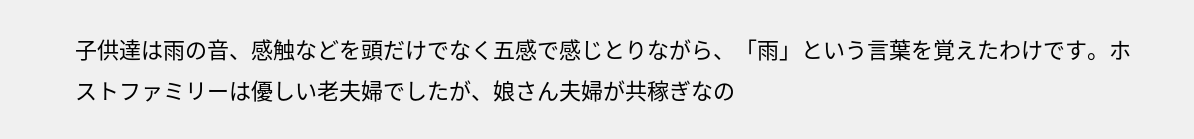子供達は雨の音、感触などを頭だけでなく五感で感じとりながら、「雨」という言葉を覚えたわけです。ホストファミリーは優しい老夫婦でしたが、娘さん夫婦が共稼ぎなの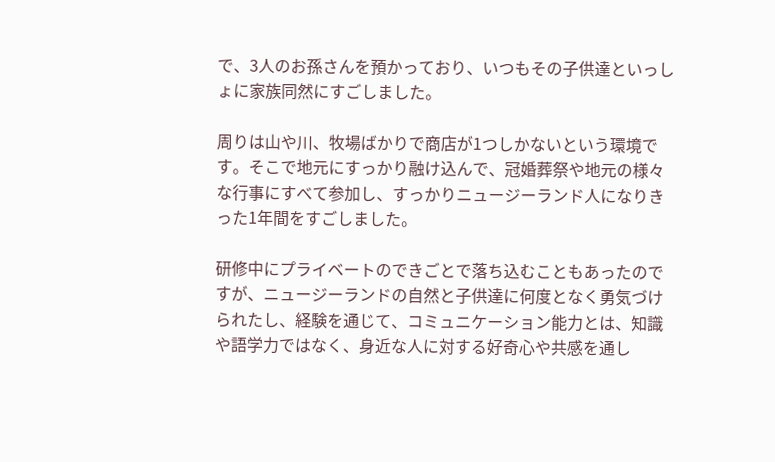で、3人のお孫さんを預かっており、いつもその子供達といっしょに家族同然にすごしました。

周りは山や川、牧場ばかりで商店が1つしかないという環境です。そこで地元にすっかり融け込んで、冠婚葬祭や地元の様々な行事にすべて参加し、すっかりニュージーランド人になりきった1年間をすごしました。

研修中にプライベートのできごとで落ち込むこともあったのですが、ニュージーランドの自然と子供達に何度となく勇気づけられたし、経験を通じて、コミュニケーション能力とは、知識や語学力ではなく、身近な人に対する好奇心や共感を通し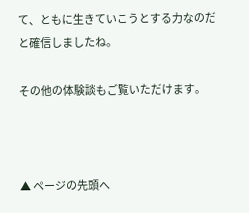て、ともに生きていこうとする力なのだと確信しましたね。

その他の体験談もご覧いただけます。



▲ ページの先頭へ